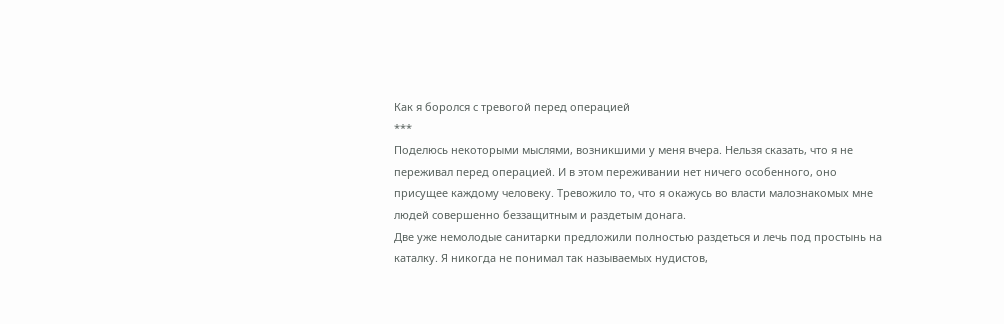Как я боролся с тревогой перед операцией
***
Поделюсь некоторыми мыслями, возникшими у меня вчера. Нельзя сказать, что я не переживал перед операцией. И в этом переживании нет ничего особенного, оно присущее каждому человеку. Тревожило то, что я окажусь во власти малознакомых мне людей совершенно беззащитным и раздетым донага.
Две уже немолодые санитарки предложили полностью раздеться и лечь под простынь на каталку. Я никогда не понимал так называемых нудистов,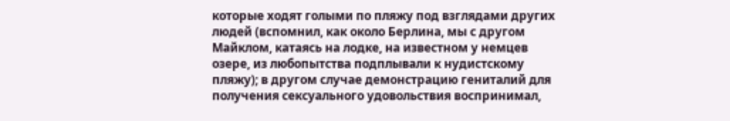которые ходят голыми по пляжу под взглядами других людей (вспомнил, как около Берлина, мы с другом Майклом, катаясь на лодке, на известном у немцев озере, из любопытства подплывали к нудистскому пляжу); в другом случае демонстрацию гениталий для получения сексуального удовольствия воспринимал,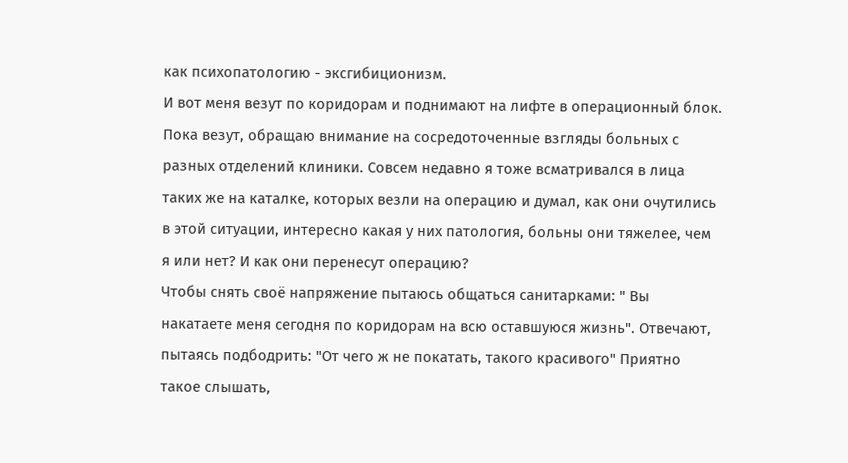как психопатологию - эксгибиционизм.
И вот меня везут по коридорам и поднимают на лифте в операционный блок. Пока везут, обращаю внимание на сосредоточенные взгляды больных с разных отделений клиники. Совсем недавно я тоже всматривался в лица таких же на каталке, которых везли на операцию и думал, как они очутились в этой ситуации, интересно какая у них патология, больны они тяжелее, чем я или нет? И как они перенесут операцию?
Чтобы снять своё напряжение пытаюсь общаться санитарками: " Вы накатаете меня сегодня по коридорам на всю оставшуюся жизнь". Отвечают, пытаясь подбодрить: "От чего ж не покатать, такого красивого" Приятно такое слышать,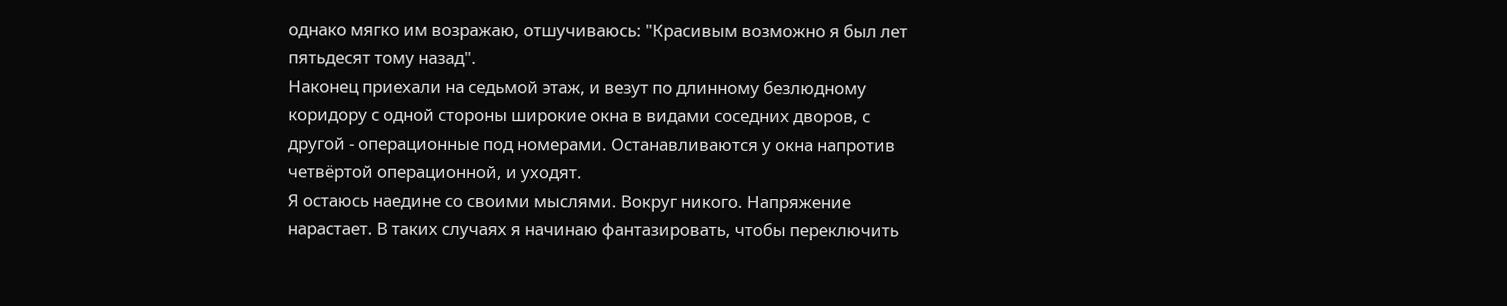однако мягко им возражаю, отшучиваюсь: "Красивым возможно я был лет пятьдесят тому назад".
Наконец приехали на седьмой этаж, и везут по длинному безлюдному коридору с одной стороны широкие окна в видами соседних дворов, с другой - операционные под номерами. Останавливаются у окна напротив четвёртой операционной, и уходят.
Я остаюсь наедине со своими мыслями. Вокруг никого. Напряжение нарастает. В таких случаях я начинаю фантазировать, чтобы переключить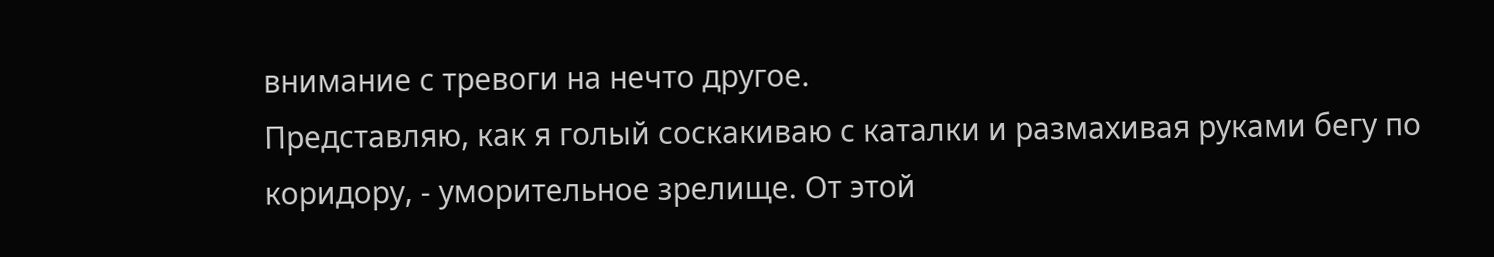внимание с тревоги на нечто другое.
Представляю, как я голый соскакиваю с каталки и размахивая руками бегу по коридору, - уморительное зрелище. От этой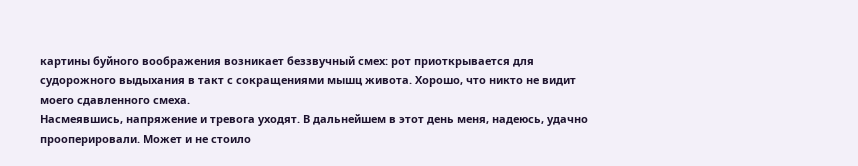картины буйного воображения возникает беззвучный смех: рот приоткрывается для судорожного выдыхания в такт с сокращениями мышц живота. Хорошо, что никто не видит моего сдавленного смеха.
Насмеявшись, напряжение и тревога уходят. В дальнейшем в этот день меня, надеюсь, удачно прооперировали. Может и не стоило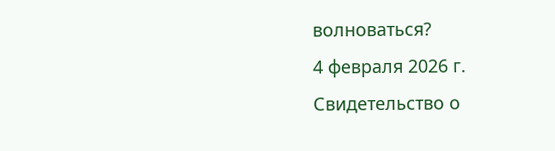волноваться?
4 февраля 2026 г.
Свидетельство о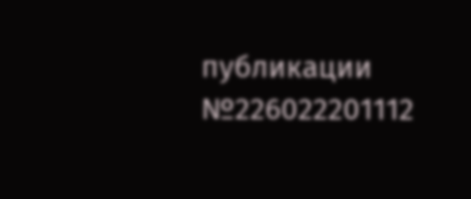публикации №226022201112